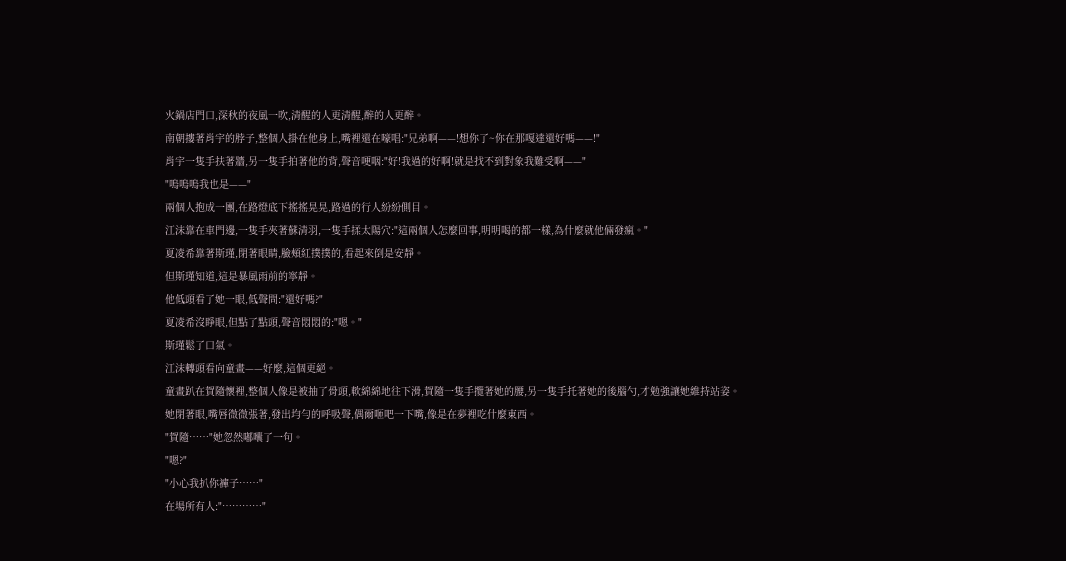火鍋店門口,深秋的夜風一吹,清醒的人更清醒,醉的人更醉。
南朝摟著肖宇的脖子,整個人掛在他身上,嘴裡還在嚎唱:"兄弟啊——!想你了~你在那嘎達還好嗎——!"
肖宇一隻手扶著牆,另一隻手拍著他的背,聲音哽咽:"好!我過的好啊!就是找不到對象我難受啊——"
"嗚嗚嗚我也是——"
兩個人抱成一團,在路燈底下搖搖晃晃,路過的行人紛紛側目。
江沫靠在車門邊,一隻手夾著蘇清羽,一隻手揉太陽穴:"這兩個人怎麼回事,明明喝的都一樣,為什麼就他倆發瘋。"
夏凌希靠著斯瑾,閉著眼睛,臉頰紅撲撲的,看起來倒是安靜。
但斯瑾知道,這是暴風雨前的寧靜。
他低頭看了她一眼,低聲問:"還好嗎?"
夏凌希沒睜眼,但點了點頭,聲音悶悶的:"嗯。"
斯瑾鬆了口氣。
江沫轉頭看向童畫——好麼,這個更絕。
童畫趴在賀隨懷裡,整個人像是被抽了骨頭,軟綿綿地往下滑,賀隨一隻手攬著她的腰,另一隻手托著她的後腦勺,才勉強讓她維持站姿。
她閉著眼,嘴唇微微張著,發出均勻的呼吸聲,偶爾咂吧一下嘴,像是在夢裡吃什麼東西。
"賀隨……"她忽然嘟囔了一句。
"嗯?"
"小心我扒你褲子……"
在場所有人:"…………"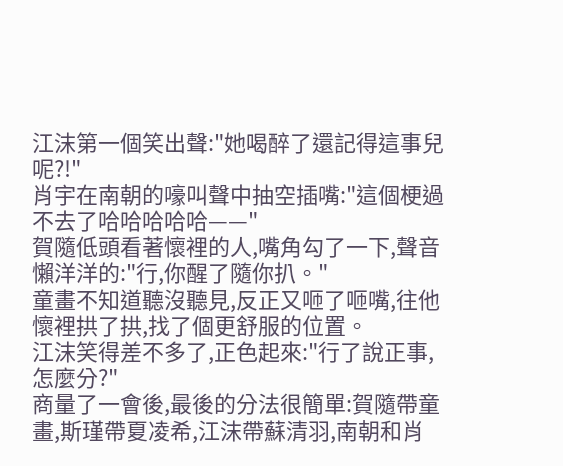江沫第一個笑出聲:"她喝醉了還記得這事兒呢?!"
肖宇在南朝的嚎叫聲中抽空插嘴:"這個梗過不去了哈哈哈哈哈——"
賀隨低頭看著懷裡的人,嘴角勾了一下,聲音懶洋洋的:"行,你醒了隨你扒。"
童畫不知道聽沒聽見,反正又咂了咂嘴,往他懷裡拱了拱,找了個更舒服的位置。
江沫笑得差不多了,正色起來:"行了說正事,怎麼分?"
商量了一會後,最後的分法很簡單:賀隨帶童畫,斯瑾帶夏凌希,江沫帶蘇清羽,南朝和肖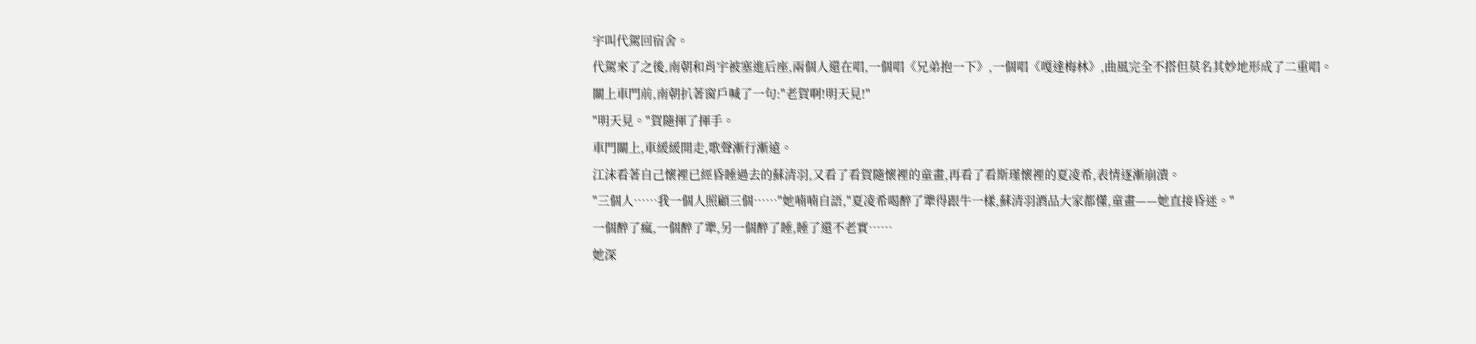宇叫代駕回宿舍。
代駕來了之後,南朝和肖宇被塞進后座,兩個人還在唱,一個唱《兄弟抱一下》,一個唱《嘎達梅林》,曲風完全不搭但莫名其妙地形成了二重唱。
關上車門前,南朝扒著窗戶喊了一句:"老賀啊!明天見!"
"明天見。"賀隨揮了揮手。
車門關上,車緩緩開走,歌聲漸行漸遠。
江沫看著自己懷裡已經昏睡過去的蘇清羽,又看了看賀隨懷裡的童畫,再看了看斯瑾懷裡的夏凌希,表情逐漸崩潰。
"三個人……我一個人照顧三個……"她喃喃自語,"夏凌希喝醉了犟得跟牛一樣,蘇清羽酒品大家都懂,童畫——她直接昏迷。"
一個醉了瘋,一個醉了犟,另一個醉了睡,睡了還不老實……
她深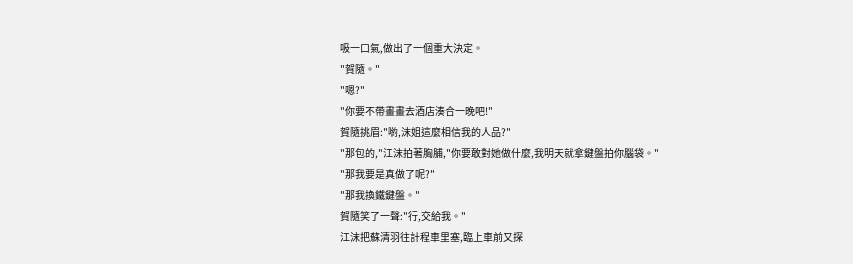吸一口氣,做出了一個重大決定。
"賀隨。"
"嗯?"
"你要不帶畫畫去酒店湊合一晚吧!"
賀隨挑眉:"喲,沫姐這麼相信我的人品?"
"那包的,"江沫拍著胸脯,"你要敢對她做什麼,我明天就拿鍵盤拍你腦袋。"
"那我要是真做了呢?"
"那我換鐵鍵盤。"
賀隨笑了一聲:"行,交給我。"
江沫把蘇清羽往計程車里塞,臨上車前又探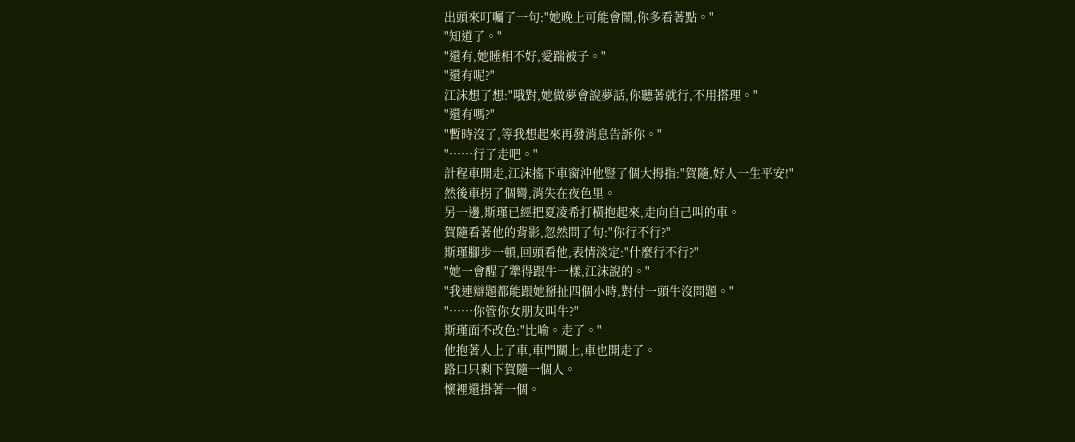出頭來叮囑了一句:"她晚上可能會鬧,你多看著點。"
"知道了。"
"還有,她睡相不好,愛踹被子。"
"還有呢?"
江沫想了想:"哦對,她做夢會說夢話,你聽著就行,不用搭理。"
"還有嗎?"
"暫時沒了,等我想起來再發消息告訴你。"
"……行了走吧。"
計程車開走,江沫搖下車窗沖他豎了個大拇指:"賀隨,好人一生平安!"
然後車拐了個彎,消失在夜色里。
另一邊,斯瑾已經把夏凌希打橫抱起來,走向自己叫的車。
賀隨看著他的背影,忽然問了句:"你行不行?"
斯瑾腳步一頓,回頭看他,表情淡定:"什麼行不行?"
"她一會醒了犟得跟牛一樣,江沫說的。"
"我連辯題都能跟她掰扯四個小時,對付一頭牛沒問題。"
"……你管你女朋友叫牛?"
斯瑾面不改色:"比喻。走了。"
他抱著人上了車,車門關上,車也開走了。
路口只剩下賀隨一個人。
懷裡還掛著一個。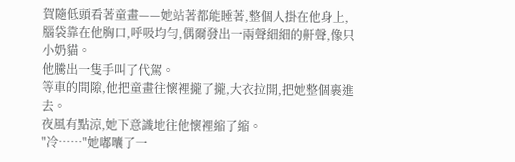賀隨低頭看著童畫——她站著都能睡著,整個人掛在他身上,腦袋靠在他胸口,呼吸均勻,偶爾發出一兩聲細細的鼾聲,像只小奶貓。
他騰出一隻手叫了代駕。
等車的間隙,他把童畫往懷裡攏了攏,大衣拉開,把她整個裹進去。
夜風有點涼,她下意識地往他懷裡縮了縮。
"冷……"她嘟囔了一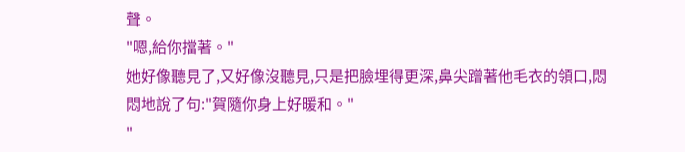聲。
"嗯,給你擋著。"
她好像聽見了,又好像沒聽見,只是把臉埋得更深,鼻尖蹭著他毛衣的領口,悶悶地說了句:"賀隨你身上好暖和。"
"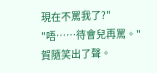現在不罵我了?"
"唔……待會兒再罵。"
賀隨笑出了聲。